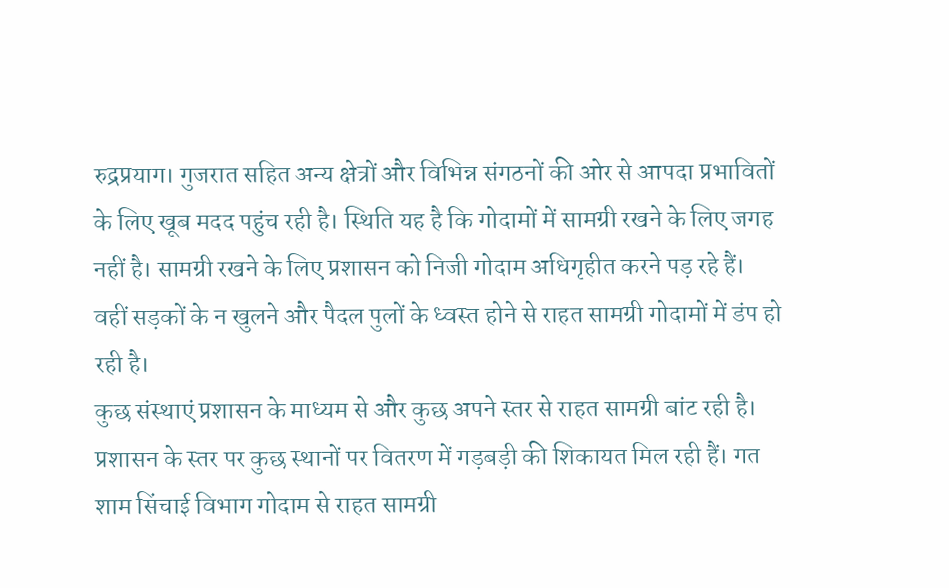रुद्रप्रयाग। गुजरात सहित अन्य क्षेत्रों और विभिन्न संगठनों की ओर से आपदा प्रभावितों के लिए खूब मदद पहुंच रही है। स्थिति यह है कि गोदामों में सामग्री रखने के लिए जगह नहीं है। सामग्री रखने के लिए प्रशासन को निजी गोदाम अधिगृहीत करने पड़ रहे हैं। वहीं सड़कों के न खुलने और पैदल पुलों के ध्वस्त होने से राहत सामग्री गोदामों में डंप हो रही है।
कुछ संस्थाएं प्रशासन के माध्यम से और कुछ अपने स्तर से राहत सामग्री बांट रही है। प्रशासन के स्तर पर कुछ स्थानों पर वितरण में गड़बड़ी की शिकायत मिल रही हैं। गत शाम सिंचाई विभाग गोदाम से राहत सामग्री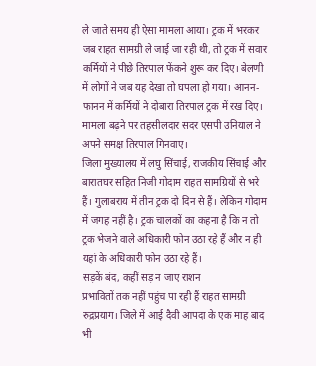ले जाते समय ही ऐसा मामला आया। ट्रक में भरकर जब राहत सामग्री ले जाई जा रही थी, तो ट्रक में सवार कर्मियों ने पीछे तिरपाल फेंकने शुरू कर दिए। बेलणी में लोगों ने जब यह देखा तो घपला हो गया। आनन-फानन में कर्मियों ने दोबारा तिरपाल ट्रक में रख दिए। मामला बढ़ने पर तहसीलदार सदर एसपी उनियाल ने अपने समक्ष तिरपाल गिनवाए।
जिला मुख्यालय में लघु सिंचाई, राजकीय सिंचाई और बारातघर सहित निजी गोदाम राहत सामग्रियों से भरे हैं। गुलाबराय में तीन ट्रक दो दिन से हैं। लेकिन गोदाम में जगह नहीं है। ट्रक चालकों का कहना है कि न तो ट्रक भेजने वाले अधिकारी फोन उठा रहे हैं और न ही यहां के अधिकारी फोन उठा रहे हैं।
सड़कें बंद, कहीं सड़ न जाए राशन
प्रभावितों तक नहीं पहुंच पा रही हैं राहत सामग्री
रुद्रप्रयाग। जिले में आई दैवी आपदा के एक माह बाद भी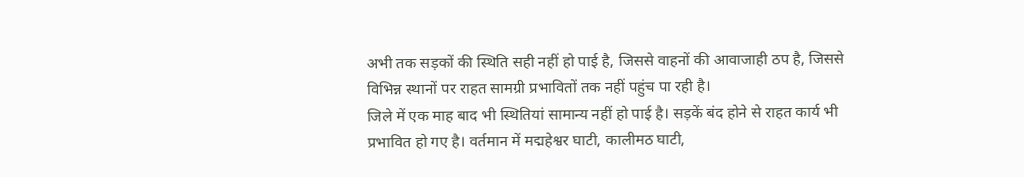अभी तक सड़कों की स्थिति सही नहीं हो पाई है, जिससे वाहनों की आवाजाही ठप है, जिससे विभिन्न स्थानों पर राहत सामग्री प्रभावितों तक नहीं पहुंच पा रही है।
जिले में एक माह बाद भी स्थितियां सामान्य नहीं हो पाई है। सड़कें बंद होने से राहत कार्य भी प्रभावित हो गए है। वर्तमान में मद्महेश्वर घाटी, कालीमठ घाटी,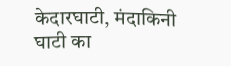केदारघाटी, मंदाकिनी घाटी का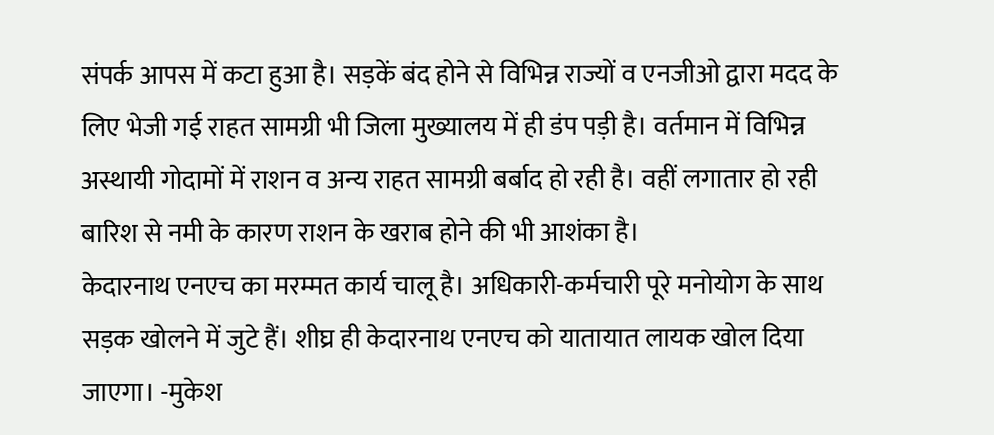संपर्क आपस में कटा हुआ है। सड़कें बंद होने से विभिन्न राज्यों व एनजीओ द्वारा मदद के लिए भेजी गई राहत सामग्री भी जिला मुख्यालय में ही डंप पड़ी है। वर्तमान में विभिन्न अस्थायी गोदामों में राशन व अन्य राहत सामग्री बर्बाद हो रही है। वहीं लगातार हो रही बारिश से नमी के कारण राशन के खराब होने की भी आशंका है।
केदारनाथ एनएच का मरम्मत कार्य चालू है। अधिकारी-कर्मचारी पूरे मनोयोग के साथ सड़क खोलने में जुटे हैं। शीघ्र ही केदारनाथ एनएच को यातायात लायक खोल दिया जाएगा। -मुकेश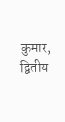कुमार, द्वितीय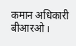कमान अधिकारी बीआरओ ।